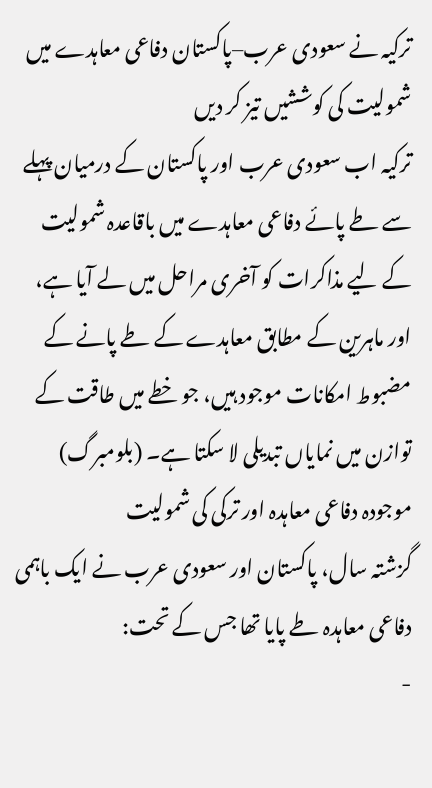ترکیہ نے سعودی عرب–پاکستان دفاعی معاہدے میں شمولیت کی کوششیں تیز کر دیں
ترکیہ اب سعودی عرب اور پاکستان کے درمیان پہلے سے طے پائے دفاعی معاہدے میں باقاعدہ شمولیت کے لیے مذاکرات کو آخری مراحل میں لے آیا ہے، اور ماہرین کے مطابق معاہدے کے طے پانے کے مضبوط امکانات موجود ہیں، جو خطے میں طاقت کے توازن میں نمایاں تبدیلی لا سکتا ہے۔ (بلومبرگ)
موجودہ دفاعی معاہدہ اور ترکی کی شمولیت
گزشتہ سال، پاکستان اور سعودی عرب نے ایک باہمی دفاعی معاہدہ طے پایا تھا جس کے تحت:
-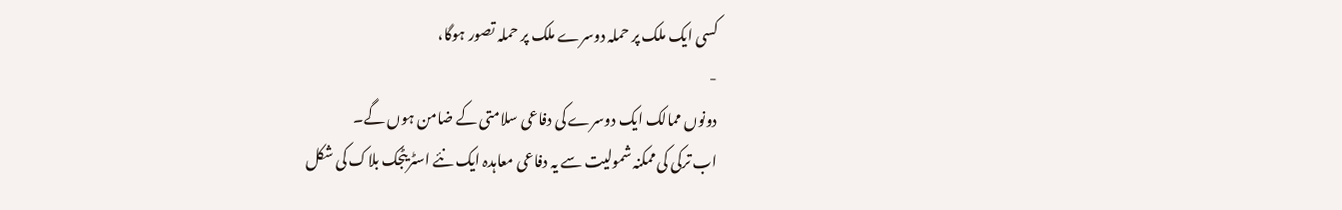کسی ایک ملک پر حملہ دوسرے ملک پر حملہ تصور ہوگا،
-
دونوں ممالک ایک دوسرے کی دفاعی سلامتی کے ضامن ہوں گے۔
اب ترکی کی ممکنہ شمولیت سے یہ دفاعی معاہدہ ایک نئے اسٹریٹجک بلاک کی شکل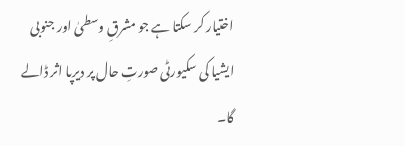اختیار کر سکتا ہے جو مشرقِ وسطیٰ اور جنوبی ایشیا کی سکیورٹی صورتِ حال پر دیرپا اثر ڈالے گا۔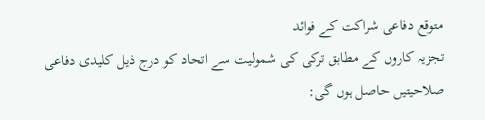متوقع دفاعی شراکت کے فوائد
تجزیہ کاروں کے مطابق ترکی کی شمولیت سے اتحاد کو درج ذیل کلیدی دفاعی صلاحیتیں حاصل ہوں گی: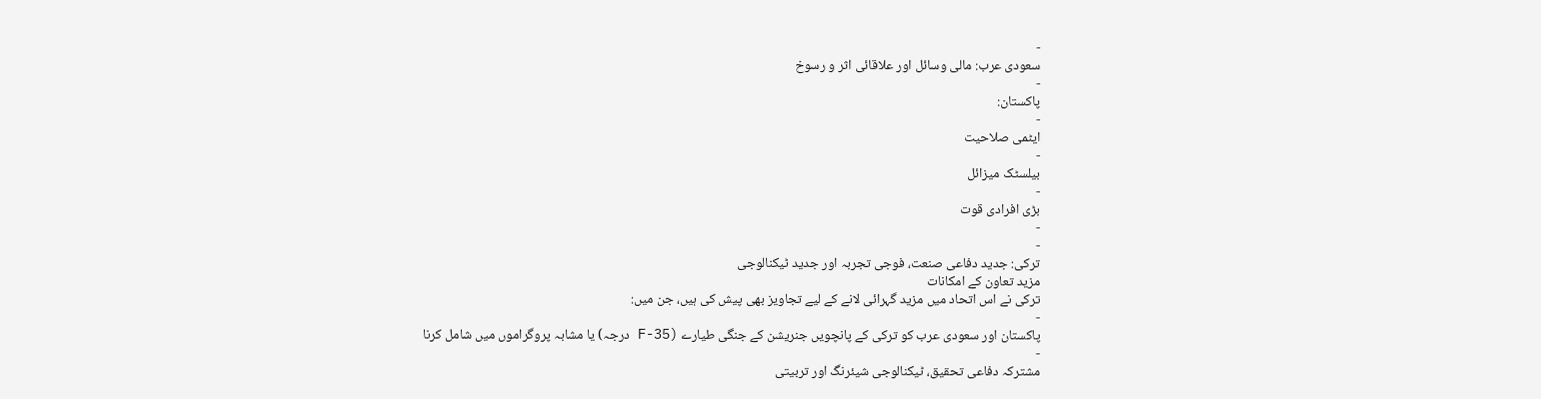-
سعودی عرب: مالی وسائل اور علاقائی اثر و رسوخ
-
پاکستان:
-
ایٹمی صلاحیت
-
بیلسٹک میزائل
-
بڑی افرادی قوت
-
-
ترکی: جدید دفاعی صنعت، فوجی تجربہ اور جدید ٹیکنالوجی
مزید تعاون کے امکانات
ترکی نے اس اتحاد میں مزید گہرائی لانے کے لیے تجاویز بھی پیش کی ہیں، جن میں:
-
پاکستان اور سعودی عرب کو ترکی کے پانچویں جنریشن کے جنگی طیارے (F-35 درجہ) یا مشابہ پروگراموں میں شامل کرنا
-
مشترکہ دفاعی تحقیق، ٹیکنالوجی شیئرنگ اور تربیتی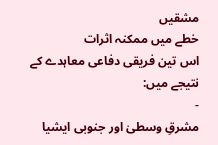مشقیں
خطے میں ممکنہ اثرات
اس تین فریقی دفاعی معاہدے کے نتیجے میں:
-
مشرقِ وسطیٰ اور جنوبی ایشیا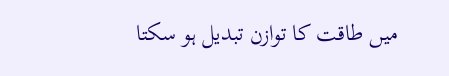میں طاقت کا توازن تبدیل ہو سکتا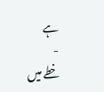ہے
-
خطے میں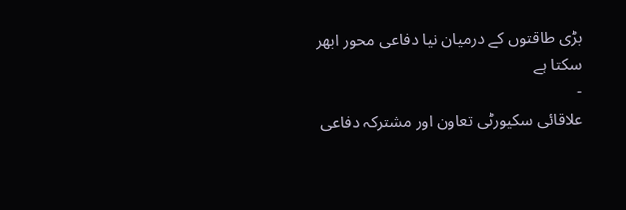بڑی طاقتوں کے درمیان نیا دفاعی محور ابھر سکتا ہے
-
علاقائی سکیورٹی تعاون اور مشترکہ دفاعی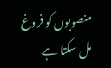منصوبوں کو فروغ مل سکتا ہے